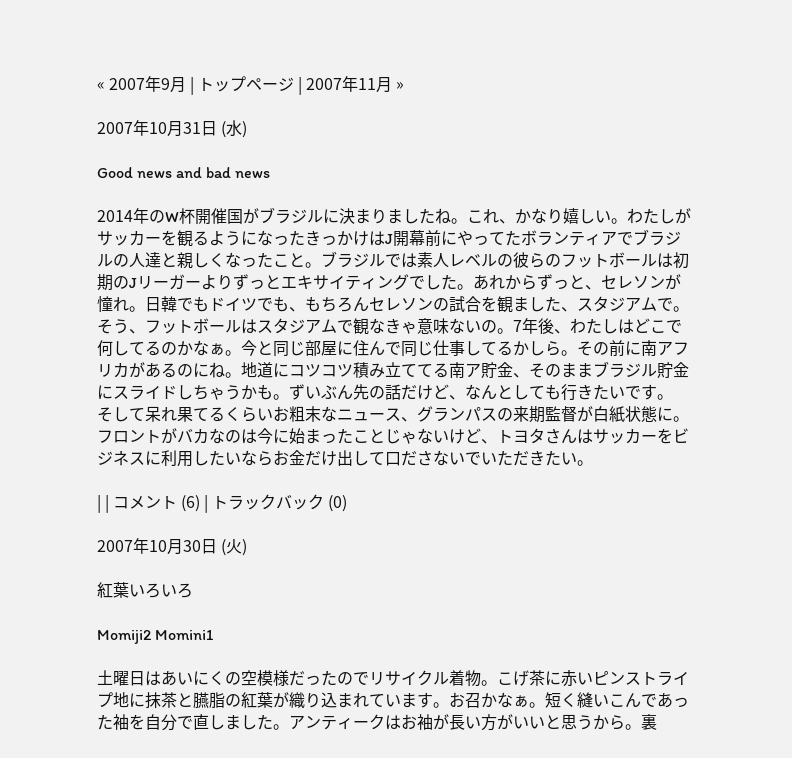« 2007年9月 | トップページ | 2007年11月 »

2007年10月31日 (水)

Good news and bad news

2014年のW杯開催国がブラジルに決まりましたね。これ、かなり嬉しい。わたしがサッカーを観るようになったきっかけはJ開幕前にやってたボランティアでブラジルの人達と親しくなったこと。ブラジルでは素人レベルの彼らのフットボールは初期のJリーガーよりずっとエキサイティングでした。あれからずっと、セレソンが憧れ。日韓でもドイツでも、もちろんセレソンの試合を観ました、スタジアムで。そう、フットボールはスタジアムで観なきゃ意味ないの。7年後、わたしはどこで何してるのかなぁ。今と同じ部屋に住んで同じ仕事してるかしら。その前に南アフリカがあるのにね。地道にコツコツ積み立ててる南ア貯金、そのままブラジル貯金にスライドしちゃうかも。ずいぶん先の話だけど、なんとしても行きたいです。
そして呆れ果てるくらいお粗末なニュース、グランパスの来期監督が白紙状態に。フロントがバカなのは今に始まったことじゃないけど、トヨタさんはサッカーをビジネスに利用したいならお金だけ出して口ださないでいただきたい。

| | コメント (6) | トラックバック (0)

2007年10月30日 (火)

紅葉いろいろ

Momiji2 Momini1

土曜日はあいにくの空模様だったのでリサイクル着物。こげ茶に赤いピンストライプ地に抹茶と臙脂の紅葉が織り込まれています。お召かなぁ。短く縫いこんであった袖を自分で直しました。アンティークはお袖が長い方がいいと思うから。裏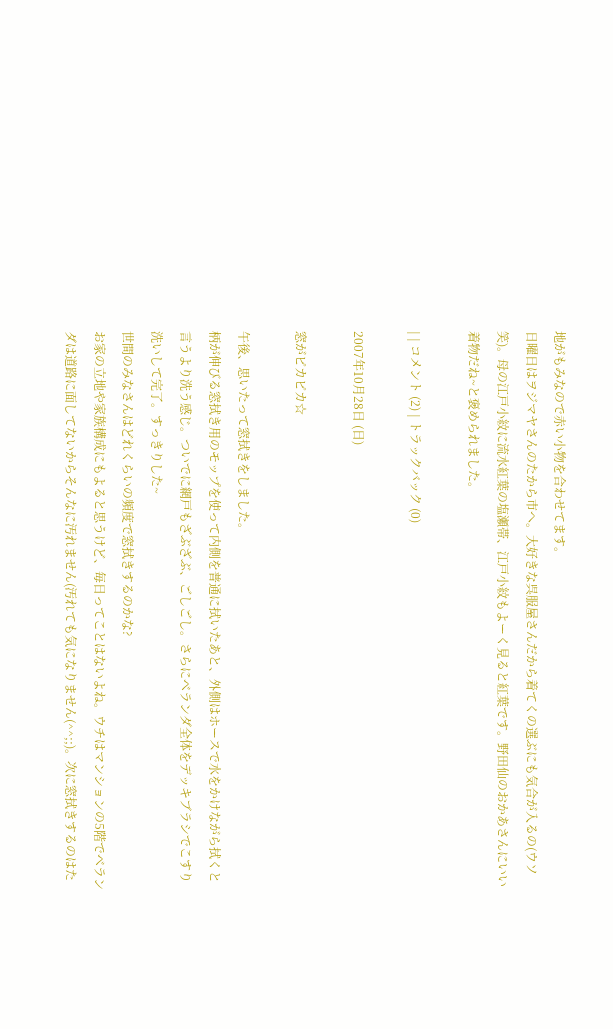地がもみなので赤い小物を合わせてます。
日曜日はヲジマヤさんのたから市へ。大好きな呉服屋さんだから着てくの選ぶにも気合が入るの(ウソ 笑)。母の江戸小紋に流水紅葉の塩瀬帯、江戸小紋もよーく見ると紅葉です。野田仙のおかあさんにいい着物だね~と褒められました。

| | コメント (2) | トラックバック (0)

2007年10月28日 (日)

窓がピカピカ☆

午後、思いたって窓拭きをしました。
柄が伸びる窓拭き用のモップを使って内側を普通に拭いたあと、外側はホースで水をかけながら拭くと言うより洗う感じ。ついでに網戸もざぶざぶ、ごしごし。さらにベランダ全体をデッキブラシでこすり洗いして完了。すっきりした~
世間のみなさんはどれくらいの頻度で窓拭きするのかな?
お家の立地や家族構成にもよると思うけど、毎日ってことはないよね。ウチはマンションの5階でベランダは道路に面してないからそんなに汚れません(汚れても気になりません(^^;;)。次に窓拭きするのはた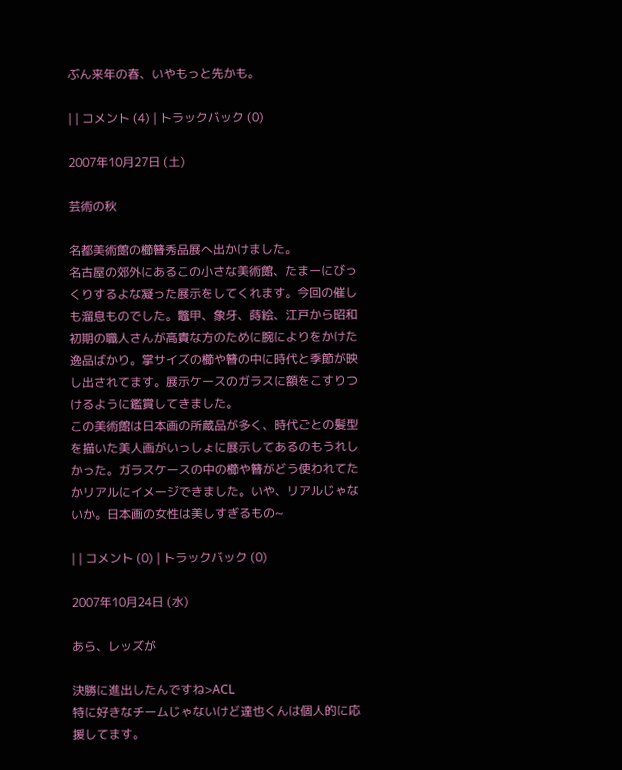ぶん来年の春、いやもっと先かも。

| | コメント (4) | トラックバック (0)

2007年10月27日 (土)

芸術の秋

名都美術館の櫛簪秀品展へ出かけました。
名古屋の郊外にあるこの小さな美術館、たまーにびっくりするよな凝った展示をしてくれます。今回の催しも溜息ものでした。鼈甲、象牙、蒔絵、江戸から昭和初期の職人さんが高貴な方のために腕によりをかけた逸品ばかり。掌サイズの櫛や簪の中に時代と季節が映し出されてます。展示ケースのガラスに額をこすりつけるように鑑賞してきました。
この美術館は日本画の所蔵品が多く、時代ごとの髪型を描いた美人画がいっしょに展示してあるのもうれしかった。ガラスケースの中の櫛や簪がどう使われてたかリアルにイメージできました。いや、リアルじゃないか。日本画の女性は美しすぎるもの~

| | コメント (0) | トラックバック (0)

2007年10月24日 (水)

あら、レッズが

決勝に進出したんですね>ACL
特に好きなチームじゃないけど達也くんは個人的に応援してます。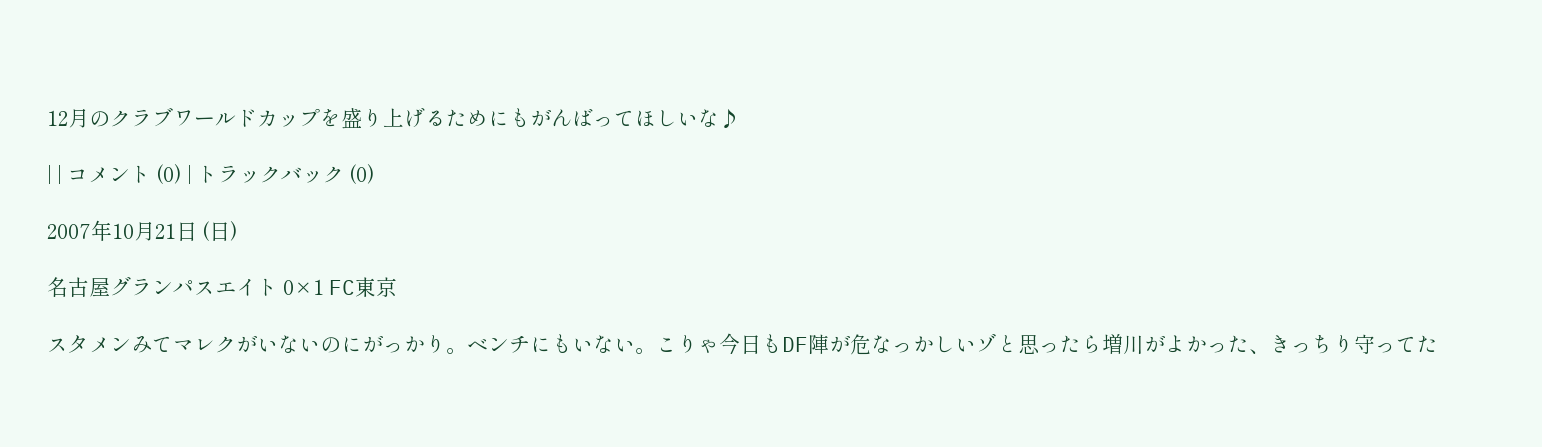12月のクラブワールドカップを盛り上げるためにもがんばってほしいな♪

| | コメント (0) | トラックバック (0)

2007年10月21日 (日)

名古屋グランパスエイト 0×1 FC東京

スタメンみてマレクがいないのにがっかり。ベンチにもいない。こりゃ今日もDF陣が危なっかしいゾと思ったら増川がよかった、きっちり守ってた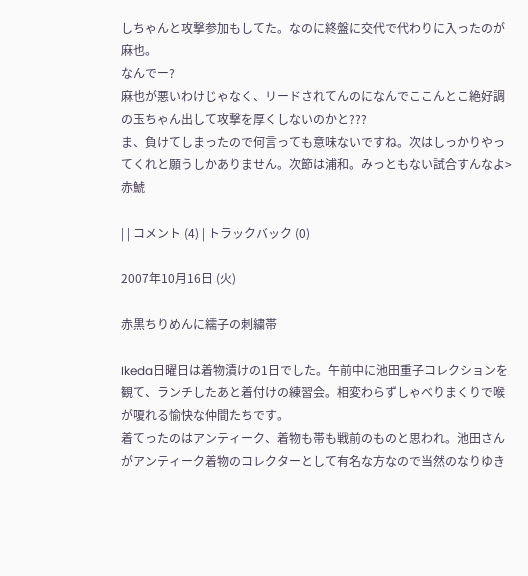しちゃんと攻撃参加もしてた。なのに終盤に交代で代わりに入ったのが麻也。
なんでー?
麻也が悪いわけじゃなく、リードされてんのになんでここんとこ絶好調の玉ちゃん出して攻撃を厚くしないのかと???
ま、負けてしまったので何言っても意味ないですね。次はしっかりやってくれと願うしかありません。次節は浦和。みっともない試合すんなよ>赤鯱

| | コメント (4) | トラックバック (0)

2007年10月16日 (火)

赤黒ちりめんに繻子の刺繍帯

Ikeda日曜日は着物漬けの1日でした。午前中に池田重子コレクションを観て、ランチしたあと着付けの練習会。相変わらずしゃべりまくりで喉が嗄れる愉快な仲間たちです。
着てったのはアンティーク、着物も帯も戦前のものと思われ。池田さんがアンティーク着物のコレクターとして有名な方なので当然のなりゆき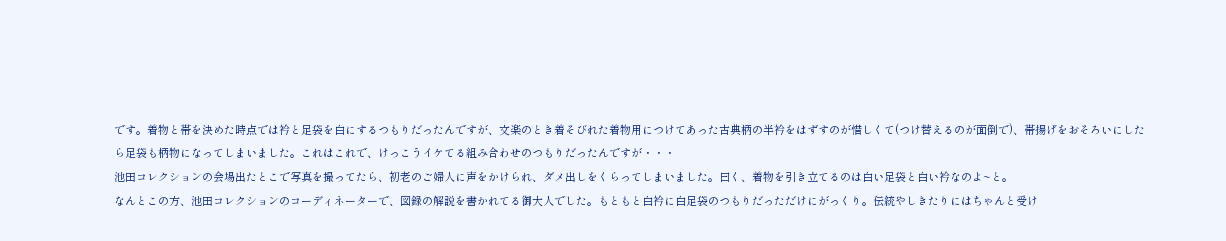です。着物と帯を決めた時点では衿と足袋を白にするつもりだったんですが、文楽のとき着そびれた着物用につけてあった古典柄の半衿をはずすのが惜しくて(つけ替えるのが面倒で)、帯揚げをおそろいにしたら足袋も柄物になってしまいました。これはこれで、けっこうイケてる組み合わせのつもりだったんですが・・・
池田コレクションの会場出たとこで写真を撮ってたら、初老のご婦人に声をかけられ、ダメ出しをくらってしまいました。曰く、着物を引き立てるのは白い足袋と白い衿なのよ~と。
なんとこの方、池田コレクションのコーディネーターで、図録の解説を書かれてる御大人でした。もともと白衿に白足袋のつもりだっただけにがっくり。伝統やしきたりにはちゃんと受け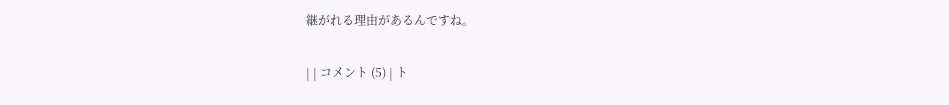継がれる理由があるんですね。

| | コメント (5) | ト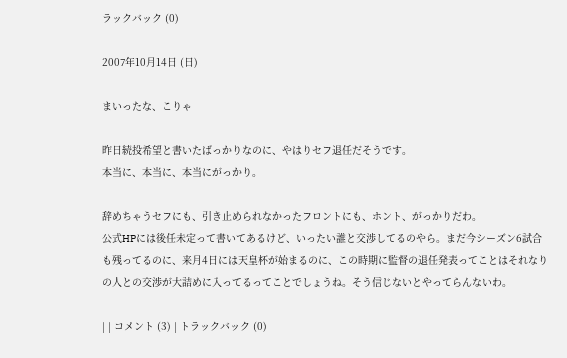ラックバック (0)

2007年10月14日 (日)

まいったな、こりゃ

昨日続投希望と書いたばっかりなのに、やはりセフ退任だそうです。
本当に、本当に、本当にがっかり。

辞めちゃうセフにも、引き止められなかったフロントにも、ホント、がっかりだわ。
公式HPには後任未定って書いてあるけど、いったい誰と交渉してるのやら。まだ今シーズン6試合も残ってるのに、来月4日には天皇杯が始まるのに、この時期に監督の退任発表ってことはそれなりの人との交渉が大詰めに入ってるってことでしょうね。そう信じないとやってらんないわ。

| | コメント (3) | トラックバック (0)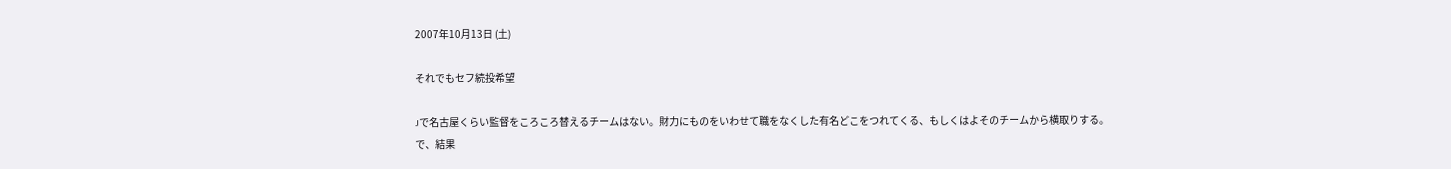2007年10月13日 (土)

それでもセフ続投希望

Jで名古屋くらい監督をころころ替えるチームはない。財力にものをいわせて職をなくした有名どこをつれてくる、もしくはよそのチームから横取りする。で、結果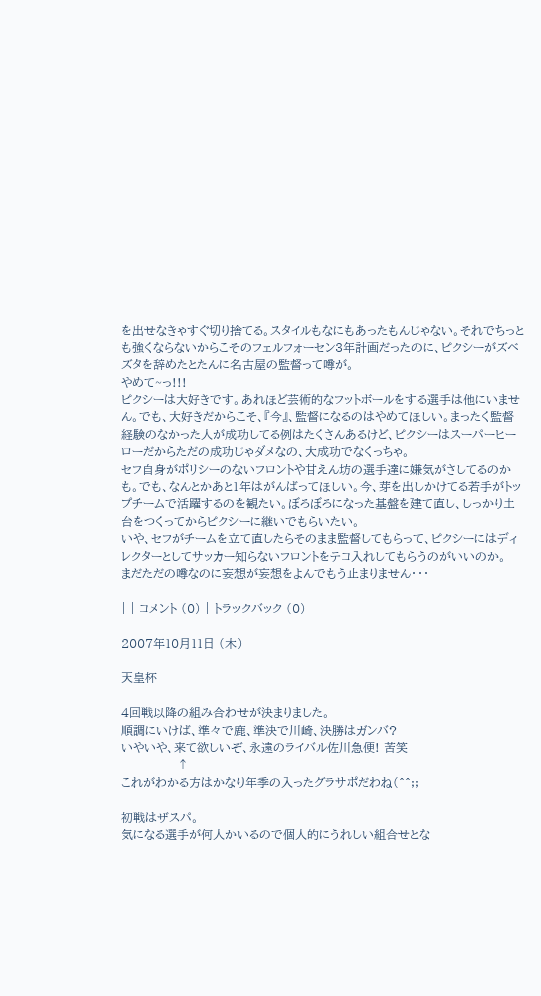を出せなきゃすぐ切り捨てる。スタイルもなにもあったもんじゃない。それでちっとも強くならないからこそのフェルフォーセン3年計画だったのに、ピクシーがズベズタを辞めたとたんに名古屋の監督って噂が。
やめて~っ!!!
ピクシーは大好きです。あれほど芸術的なフットボールをする選手は他にいません。でも、大好きだからこそ、『今』、監督になるのはやめてほしい。まったく監督経験のなかった人が成功してる例はたくさんあるけど、ピクシーはスーパーヒーローだからただの成功じゃダメなの、大成功でなくっちゃ。
セフ自身がポリシーのないフロントや甘えん坊の選手達に嫌気がさしてるのかも。でも、なんとかあと1年はがんばってほしい。今、芽を出しかけてる若手がトップチームで活躍するのを観たい。ぼろぼろになった基盤を建て直し、しっかり土台をつくってからピクシーに継いでもらいたい。
いや、セフがチームを立て直したらそのまま監督してもらって、ピクシーにはディレクターとしてサッカー知らないフロントをテコ入れしてもらうのがいいのか。
まだただの噂なのに妄想が妄想をよんでもう止まりません・・・

| | コメント (0) | トラックバック (0)

2007年10月11日 (木)

天皇杯

4回戦以降の組み合わせが決まりました。
順調にいけば、準々で鹿、準決で川崎、決勝はガンバ?
いやいや、来て欲しいぞ、永遠のライバル佐川急便! 苦笑
              ↑
これがわかる方はかなり年季の入ったグラサポだわね(^^;;

初戦はザスパ。
気になる選手が何人かいるので個人的にうれしい組合せとな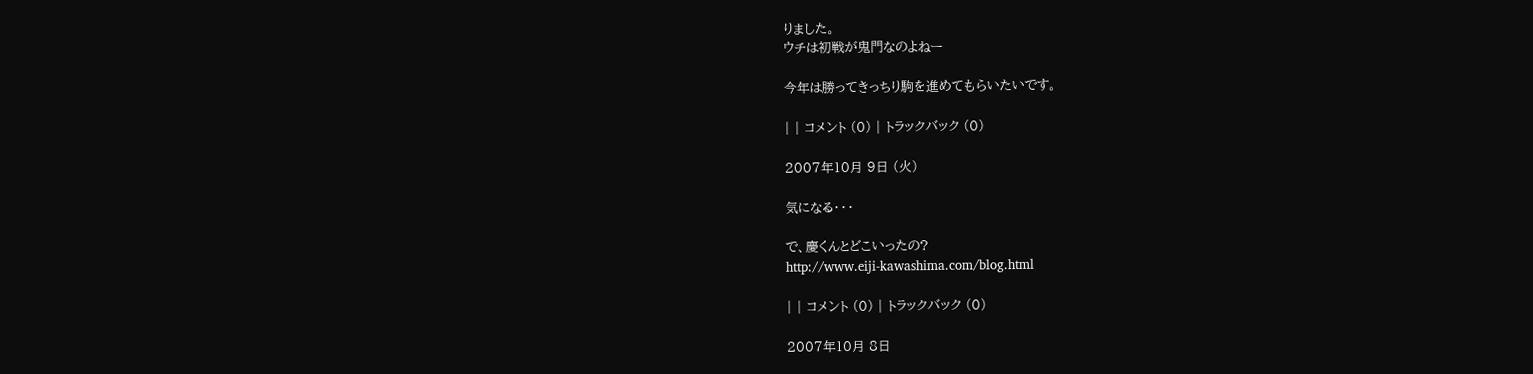りました。
ウチは初戦が鬼門なのよねー

今年は勝ってきっちり駒を進めてもらいたいです。

| | コメント (0) | トラックバック (0)

2007年10月 9日 (火)

気になる・・・

で、慶くんとどこいったの?
http://www.eiji-kawashima.com/blog.html

| | コメント (0) | トラックバック (0)

2007年10月 8日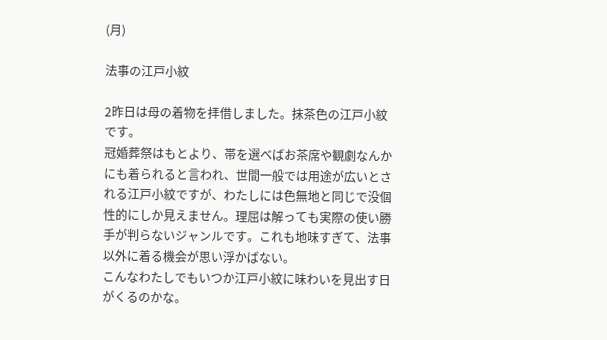(月)

法事の江戸小紋

2昨日は母の着物を拝借しました。抹茶色の江戸小紋です。
冠婚葬祭はもとより、帯を選べばお茶席や観劇なんかにも着られると言われ、世間一般では用途が広いとされる江戸小紋ですが、わたしには色無地と同じで没個性的にしか見えません。理屈は解っても実際の使い勝手が判らないジャンルです。これも地味すぎて、法事以外に着る機会が思い浮かばない。
こんなわたしでもいつか江戸小紋に味わいを見出す日がくるのかな。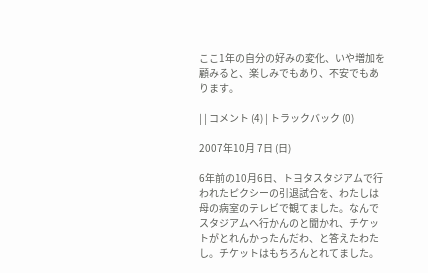ここ1年の自分の好みの変化、いや増加を顧みると、楽しみでもあり、不安でもあります。

| | コメント (4) | トラックバック (0)

2007年10月 7日 (日)

6年前の10月6日、トヨタスタジアムで行われたピクシーの引退試合を、わたしは母の病室のテレビで観てました。なんでスタジアムへ行かんのと聞かれ、チケットがとれんかったんだわ、と答えたわたし。チケットはもちろんとれてました。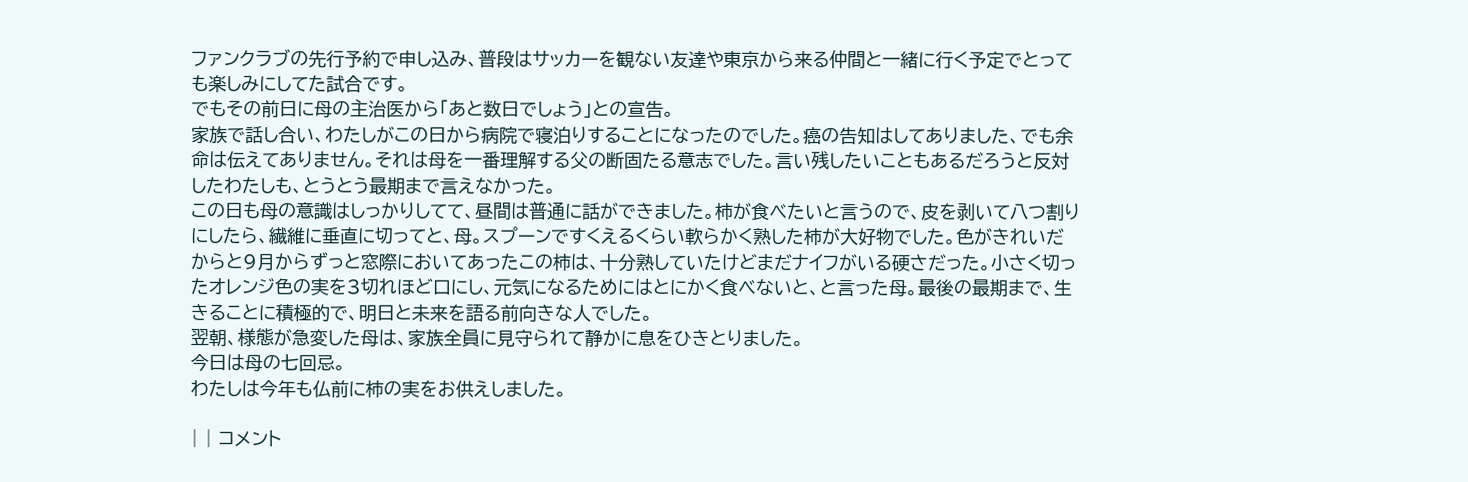ファンクラブの先行予約で申し込み、普段はサッカーを観ない友達や東京から来る仲間と一緒に行く予定でとっても楽しみにしてた試合です。
でもその前日に母の主治医から「あと数日でしょう」との宣告。
家族で話し合い、わたしがこの日から病院で寝泊りすることになったのでした。癌の告知はしてありました、でも余命は伝えてありません。それは母を一番理解する父の断固たる意志でした。言い残したいこともあるだろうと反対したわたしも、とうとう最期まで言えなかった。
この日も母の意識はしっかりしてて、昼間は普通に話ができました。柿が食べたいと言うので、皮を剥いて八つ割りにしたら、繊維に垂直に切ってと、母。スプーンですくえるくらい軟らかく熟した柿が大好物でした。色がきれいだからと9月からずっと窓際においてあったこの柿は、十分熟していたけどまだナイフがいる硬さだった。小さく切ったオレンジ色の実を3切れほど口にし、元気になるためにはとにかく食べないと、と言った母。最後の最期まで、生きることに積極的で、明日と未来を語る前向きな人でした。
翌朝、様態が急変した母は、家族全員に見守られて静かに息をひきとりました。
今日は母の七回忌。
わたしは今年も仏前に柿の実をお供えしました。

| | コメント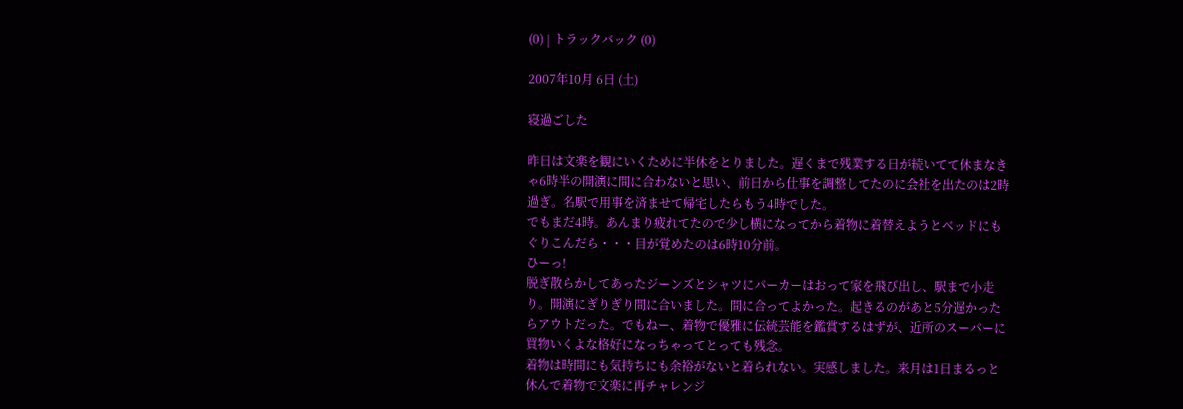(0) | トラックバック (0)

2007年10月 6日 (土)

寝過ごした

昨日は文楽を観にいくために半休をとりました。遅くまで残業する日が続いてて休まなきゃ6時半の開演に間に合わないと思い、前日から仕事を調整してたのに会社を出たのは2時過ぎ。名駅で用事を済ませて帰宅したらもう4時でした。
でもまだ4時。あんまり疲れてたので少し横になってから着物に着替えようとベッドにもぐりこんだら・・・目が覚めたのは6時10分前。
ひーっ!
脱ぎ散らかしてあったジーンズとシャツにパーカーはおって家を飛び出し、駅まで小走り。開演にぎりぎり間に合いました。間に合ってよかった。起きるのがあと5分遅かったらアウトだった。でもねー、着物で優雅に伝統芸能を鑑賞するはずが、近所のスーパーに買物いくよな格好になっちゃってとっても残念。
着物は時間にも気持ちにも余裕がないと着られない。実感しました。来月は1日まるっと休んで着物で文楽に再チャレンジ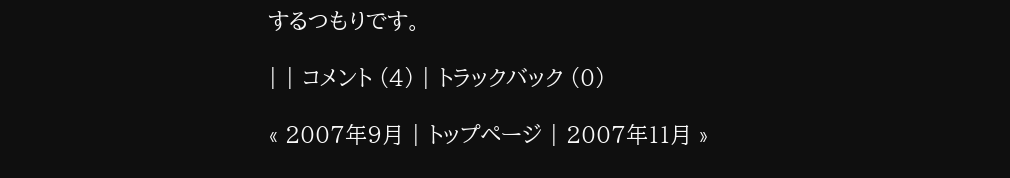するつもりです。

| | コメント (4) | トラックバック (0)

« 2007年9月 | トップページ | 2007年11月 »